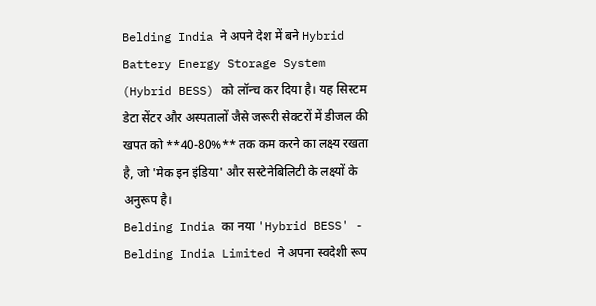Belding India ने अपने देश में बने Hybrid Battery Energy Storage System (Hybrid BESS) को लॉन्च कर दिया है। यह सिस्टम डेटा सेंटर और अस्पतालों जैसे जरूरी सेक्टरों में डीजल की खपत को **40-80%** तक कम करने का लक्ष्य रखता है, जो 'मेक इन इंडिया' और सस्टेनेबिलिटी के लक्ष्यों के अनुरूप है।
Belding India का नया 'Hybrid BESS' -
Belding India Limited ने अपना स्वदेशी रूप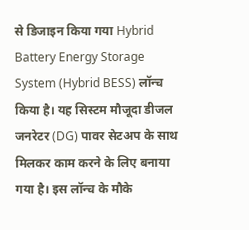से डिजाइन किया गया Hybrid Battery Energy Storage System (Hybrid BESS) लॉन्च किया है। यह सिस्टम मौजूदा डीजल जनरेटर (DG) पावर सेटअप के साथ मिलकर काम करने के लिए बनाया गया है। इस लॉन्च के मौके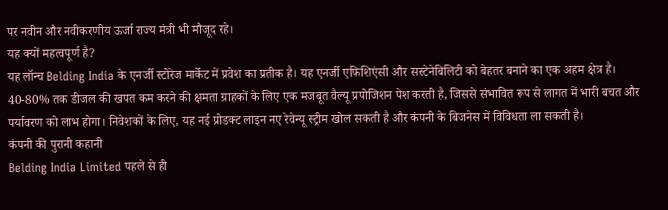पर नवीन और नवीकरणीय ऊर्जा राज्य मंत्री भी मौजूद रहे।
यह क्यों महत्वपूर्ण है?
यह लॉन्च Belding India के एनर्जी स्टोरेज मार्केट में प्रवेश का प्रतीक है। यह एनर्जी एफिशिएंसी और सस्टेनेबिलिटी को बेहतर बनाने का एक अहम क्षेत्र है। 40-80% तक डीजल की खपत कम करने की क्षमता ग्राहकों के लिए एक मजबूत वैल्यू प्रपोजिशन पेश करती है, जिससे संभावित रूप से लागत में भारी बचत और पर्यावरण को लाभ होगा। निवेशकों के लिए, यह नई प्रोडक्ट लाइन नए रेवेन्यू स्ट्रीम खोल सकती है और कंपनी के बिजनेस में विविधता ला सकती है।
कंपनी की पुरानी कहानी
Belding India Limited पहले से ही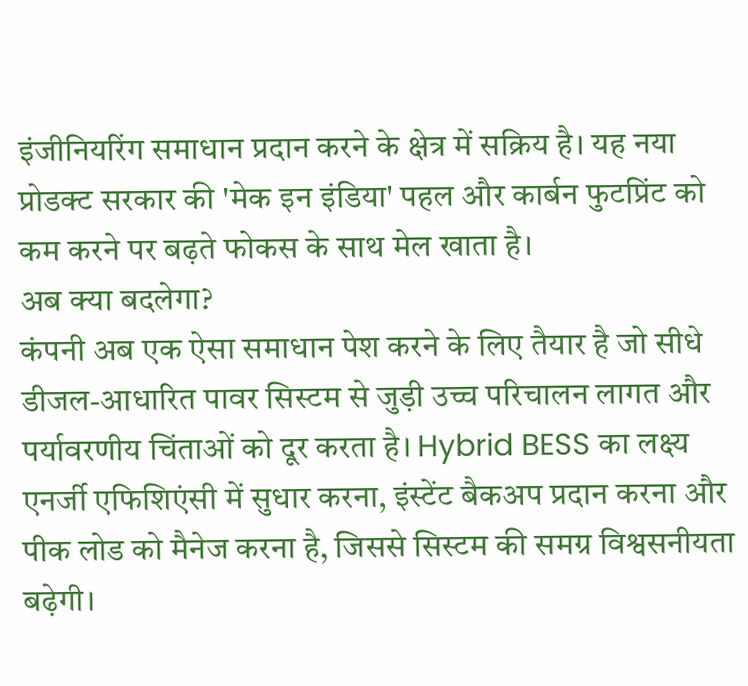इंजीनियरिंग समाधान प्रदान करने के क्षेत्र में सक्रिय है। यह नया प्रोडक्ट सरकार की 'मेक इन इंडिया' पहल और कार्बन फुटप्रिंट को कम करने पर बढ़ते फोकस के साथ मेल खाता है।
अब क्या बदलेगा?
कंपनी अब एक ऐसा समाधान पेश करने के लिए तैयार है जो सीधे डीजल-आधारित पावर सिस्टम से जुड़ी उच्च परिचालन लागत और पर्यावरणीय चिंताओं को दूर करता है। Hybrid BESS का लक्ष्य एनर्जी एफिशिएंसी में सुधार करना, इंस्टेंट बैकअप प्रदान करना और पीक लोड को मैनेज करना है, जिससे सिस्टम की समग्र विश्वसनीयता बढ़ेगी।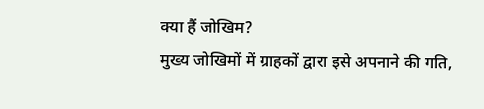क्या हैं जोखिम?
मुख्य जोखिमों में ग्राहकों द्वारा इसे अपनाने की गति,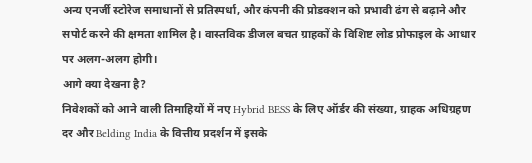अन्य एनर्जी स्टोरेज समाधानों से प्रतिस्पर्धा, और कंपनी की प्रोडक्शन को प्रभावी ढंग से बढ़ाने और सपोर्ट करने की क्षमता शामिल है। वास्तविक डीजल बचत ग्राहकों के विशिष्ट लोड प्रोफाइल के आधार पर अलग-अलग होगी।
आगे क्या देखना है?
निवेशकों को आने वाली तिमाहियों में नए Hybrid BESS के लिए ऑर्डर की संख्या, ग्राहक अधिग्रहण दर और Belding India के वित्तीय प्रदर्शन में इसके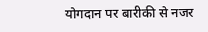योगदान पर बारीकी से नजर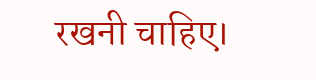रखनी चाहिए।